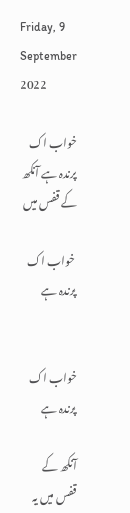Friday, 9 September 2022

خواب اک پرندہ ہے آنکھ کے قفس میں

 خواب اک پرندہ ہے


خواب اک پرندہ ہے

آنکھ کے قفس میں یہ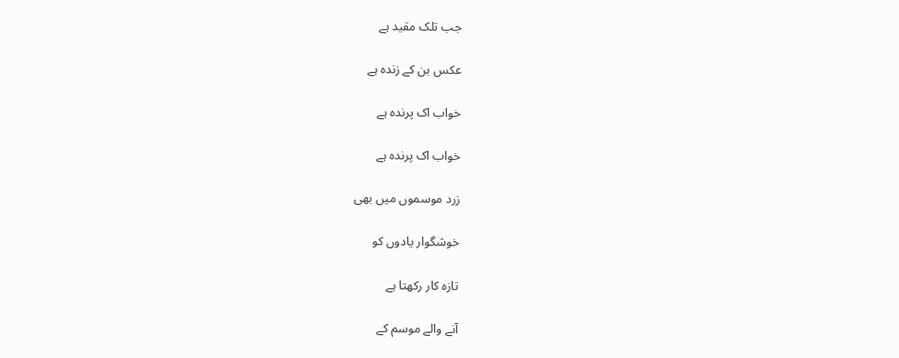جب تلک مقید ہے

عکس بن کے زندہ ہے

خواب اک پرندہ ہے

خواب اک پرندہ ہے

زرد موسموں میں بھی

خوشگوار یادوں کو

تازہ کار رکھتا ہے

آنے والے موسم کے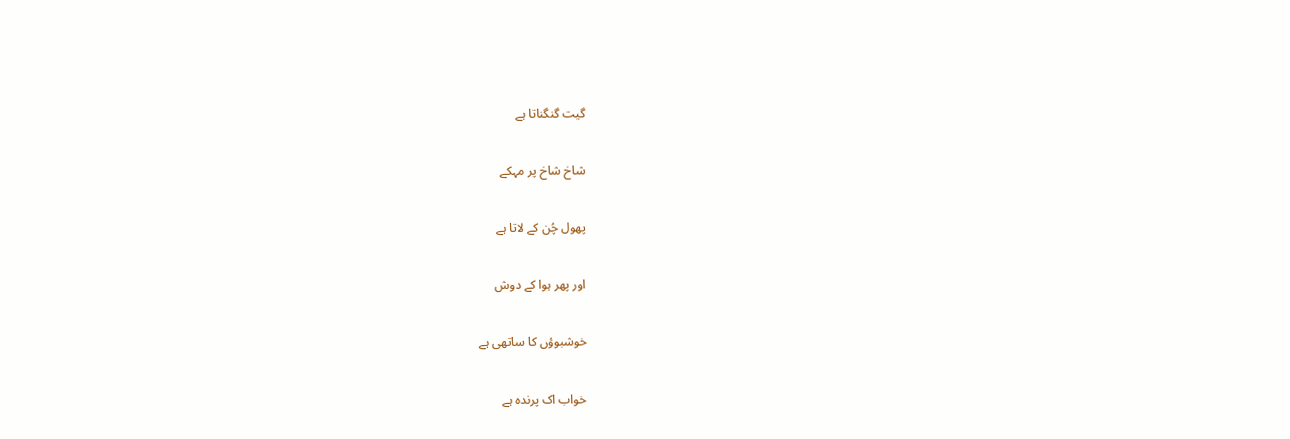گیت گنگناتا ہے

شاخ شاخ پر مہکے

پھول چُن کے لاتا ہے

اور پھر ہوا کے دوش

خوشبوؤں کا ساتھی ہے

خواب اک پرندہ ہے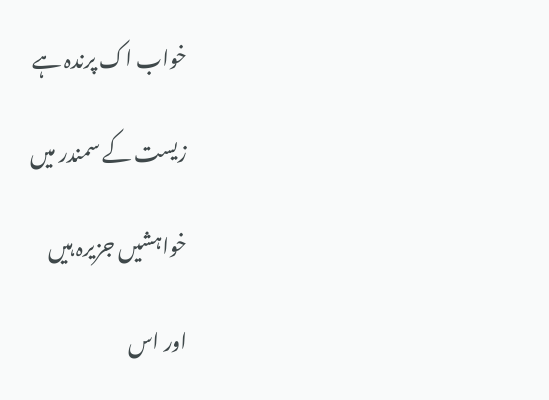خواب اک پرندہ ہے

زیست کے سمندر میں

خواہشیں جزیرہ ہیں

اور اس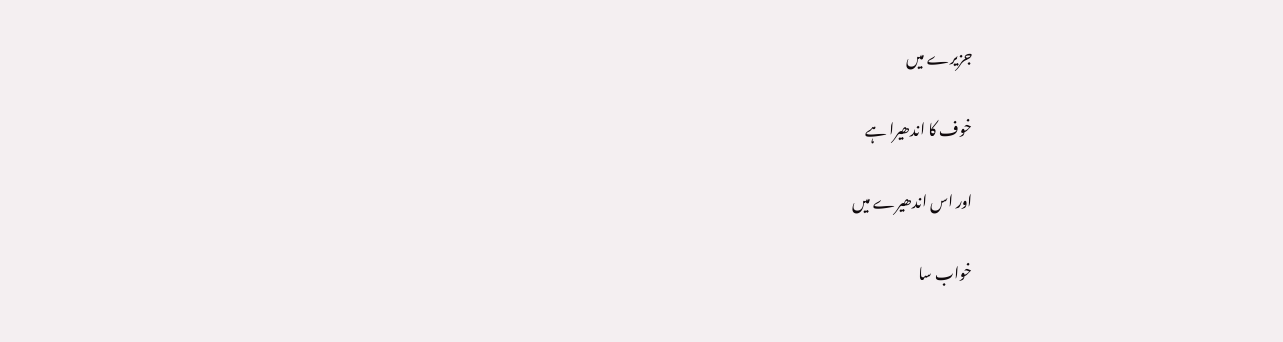جزیرے میں

خوف کا اندھیرا ہے

اور اس اندھیرے میں

خواب سا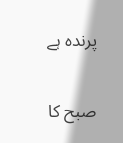پرندہ ہے

صبح کا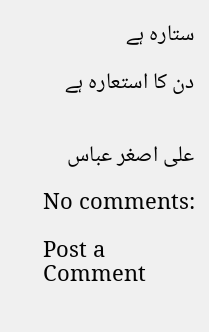ستارہ ہے

دن کا استعارہ ہے


علی اصغر عباس

No comments:

Post a Comment